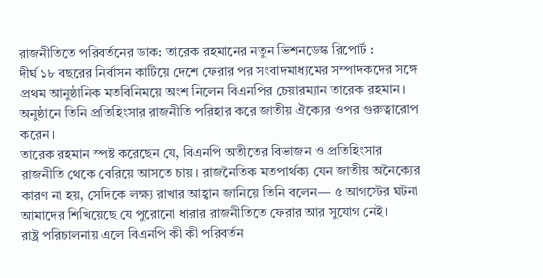রাজনীতিতে পরিবর্তনের ডাক: তারেক রহমানের নতুন ভিশনডেস্ক রিপোর্ট :
দীর্ঘ ১৮ বছরের নির্বাসন কাটিয়ে দেশে ফেরার পর সংবাদমাধ্যমের সম্পাদকদের সঙ্গে প্রথম আনুষ্ঠানিক মতবিনিময়ে অংশ নিলেন বিএনপির চেয়ারম্যান তারেক রহমান। অনুষ্ঠানে তিনি প্রতিহিংসার রাজনীতি পরিহার করে জাতীয় ঐক্যের ওপর গুরুত্বারোপ করেন।
তারেক রহমান স্পষ্ট করেছেন যে, বিএনপি অতীতের বিভাজন ও প্রতিহিংসার রাজনীতি থেকে বেরিয়ে আসতে চায়। রাজনৈতিক মতপার্থক্য যেন জাতীয় অনৈক্যের কারণ না হয়, সেদিকে লক্ষ্য রাখার আহ্বান জানিয়ে তিনি বলেন— ৫ আগস্টের ঘটনা আমাদের শিখিয়েছে যে পুরোনো ধারার রাজনীতিতে ফেরার আর সুযোগ নেই।
রাষ্ট্র পরিচালনায় এলে বিএনপি কী কী পরিবর্তন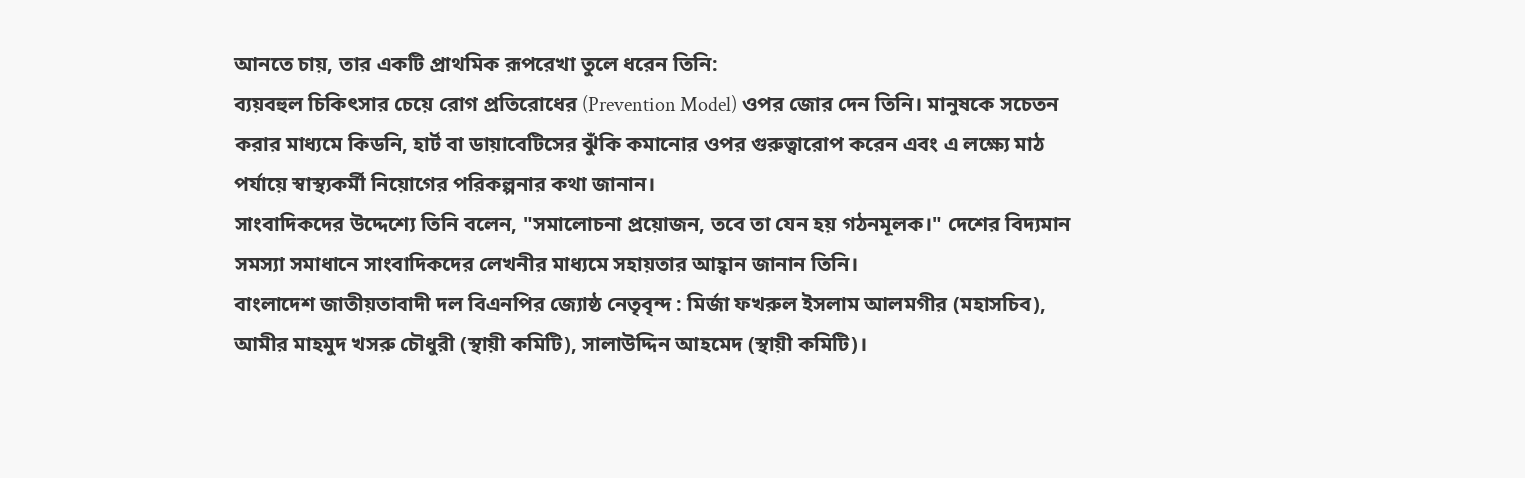আনতে চায়, তার একটি প্রাথমিক রূপরেখা তুলে ধরেন তিনি:
ব্যয়বহুল চিকিৎসার চেয়ে রোগ প্রতিরোধের (Prevention Model) ওপর জোর দেন তিনি। মানুষকে সচেতন করার মাধ্যমে কিডনি, হার্ট বা ডায়াবেটিসের ঝুঁকি কমানোর ওপর গুরুত্বারোপ করেন এবং এ লক্ষ্যে মাঠ পর্যায়ে স্বাস্থ্যকর্মী নিয়োগের পরিকল্পনার কথা জানান।
সাংবাদিকদের উদ্দেশ্যে তিনি বলেন, "সমালোচনা প্রয়োজন, তবে তা যেন হয় গঠনমূলক।" দেশের বিদ্যমান সমস্যা সমাধানে সাংবাদিকদের লেখনীর মাধ্যমে সহায়তার আহ্বান জানান তিনি।
বাংলাদেশ জাতীয়তাবাদী দল বিএনপির জ্যোষ্ঠ নেতৃবৃন্দ : মির্জা ফখরুল ইসলাম আলমগীর (মহাসচিব), আমীর মাহমুদ খসরু চৌধুরী (স্থায়ী কমিটি), সালাউদ্দিন আহমেদ (স্থায়ী কমিটি)।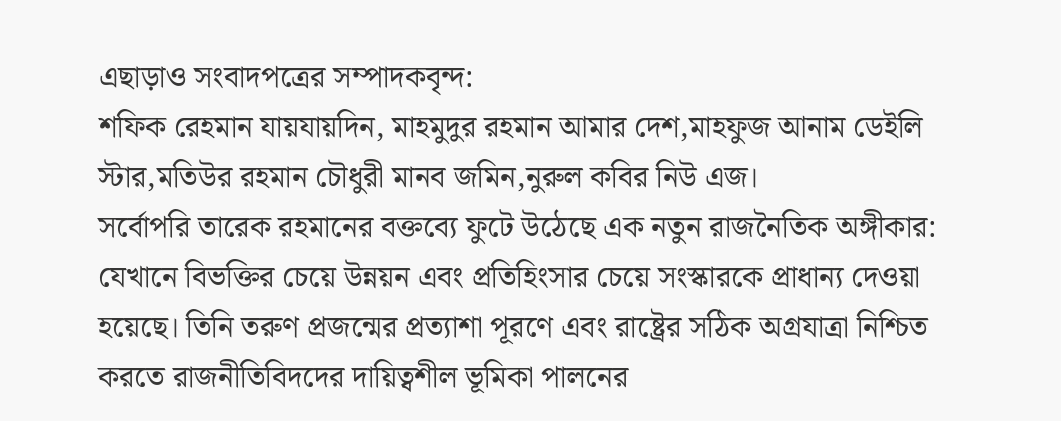এছাড়াও সংবাদপত্রের সম্পাদকবৃন্দ:
শফিক রেহমান যায়যায়দিন, মাহমুদুর রহমান আমার দেশ,মাহফুজ আনাম ডেইলি স্টার,মতিউর রহমান চৌধুরী মানব জমিন,নুরুল কবির নিউ এজ।
সর্বোপরি তারেক রহমানের বক্তব্যে ফুটে উঠেছে এক নতুন রাজনৈতিক অঙ্গীকার:
যেখানে বিভক্তির চেয়ে উন্নয়ন এবং প্রতিহিংসার চেয়ে সংস্কারকে প্রাধান্য দেওয়া হয়েছে। তিনি তরুণ প্রজন্মের প্রত্যাশা পূরণে এবং রাষ্ট্রের সঠিক অগ্রযাত্রা নিশ্চিত করতে রাজনীতিবিদদের দায়িত্বশীল ভূমিকা পালনের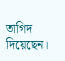তাগিদ দিয়েছেন।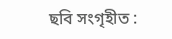ছবি সংগৃহীত :